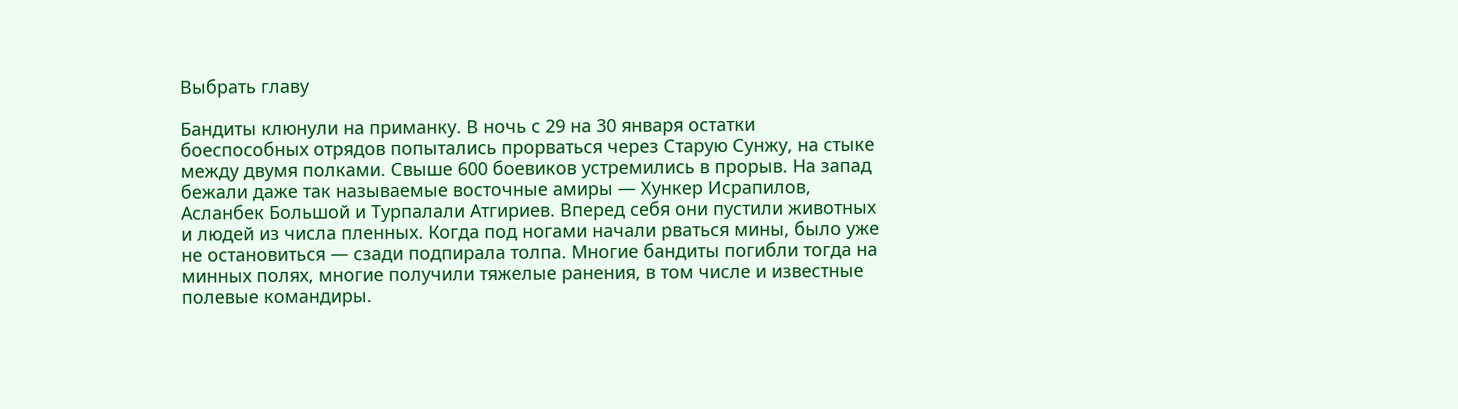Выбрать главу

Бандиты клюнули на приманку. В ночь с 29 на 30 января остатки боеспособных отрядов попытались прорваться через Старую Сунжу, на стыке между двумя полками. Свыше 600 боевиков устремились в прорыв. На запад бежали даже так называемые восточные амиры — Хункер Исрапилов, Асланбек Большой и Турпалали Атгириев. Вперед себя они пустили животных и людей из числа пленных. Когда под ногами начали рваться мины, было уже не остановиться — сзади подпирала толпа. Многие бандиты погибли тогда на минных полях, многие получили тяжелые ранения, в том числе и известные полевые командиры.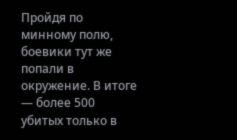Пройдя по минному полю, боевики тут же попали в окружение. В итоге — более 500 убитых только в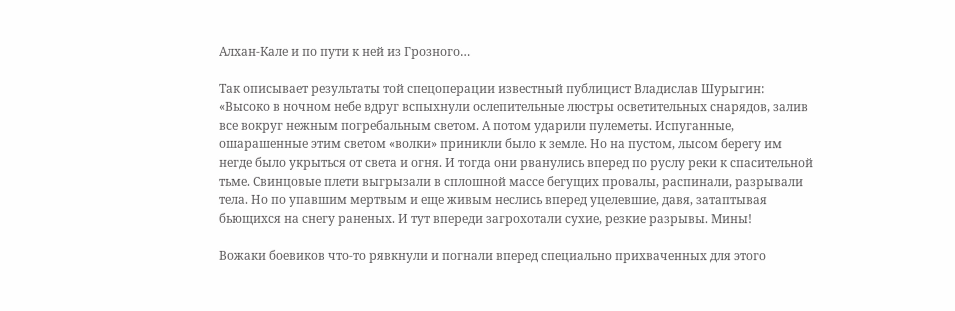Алхан-Кале и по пути к ней из Грозного…

Так описывает результаты той спецоперации известный публицист Владислав Шурыгин: «Высоко в ночном небе вдруг вспыхнули ослепительные люстры осветительных снарядов, залив все вокруг нежным погребальным светом. А потом ударили пулеметы. Испуганные, ошарашенные этим светом «волки» приникли было к земле. Но на пустом, лысом берегу им негде было укрыться от света и огня. И тогда они рванулись вперед по руслу реки к спасительной тьме. Свинцовые плети выгрызали в сплошной массе бегущих провалы, распинали, разрывали тела. Но по упавшим мертвым и еще живым неслись вперед уцелевшие, давя, затаптывая бьющихся на снегу раненых. И тут впереди загрохотали сухие, резкие разрывы. Мины!

Вожаки боевиков что-то рявкнули и погнали вперед специально прихваченных для этого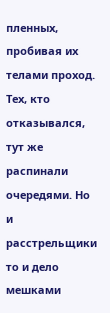пленных, пробивая их телами проход. Тех, кто отказывался, тут же распинали очередями. Но и расстрельщики то и дело мешками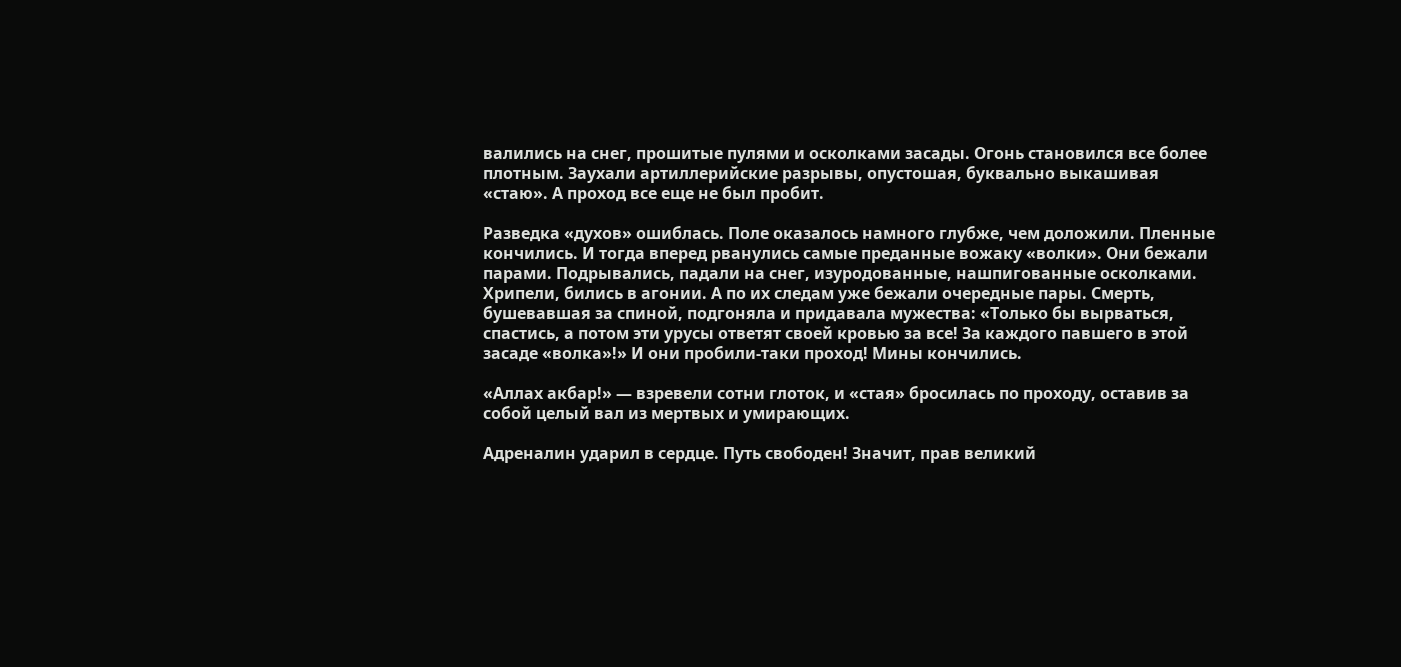валились на снег, прошитые пулями и осколками засады. Огонь становился все более плотным. Заухали артиллерийские разрывы, опустошая, буквально выкашивая «стаю». А проход все еще не был пробит.

Разведка «духов» ошиблась. Поле оказалось намного глубже, чем доложили. Пленные кончились. И тогда вперед рванулись самые преданные вожаку «волки». Они бежали парами. Подрывались, падали на снег, изуродованные, нашпигованные осколками. Хрипели, бились в агонии. А по их следам уже бежали очередные пары. Смерть, бушевавшая за спиной, подгоняла и придавала мужества: «Только бы вырваться, спастись, а потом эти урусы ответят своей кровью за все! За каждого павшего в этой засаде «волка»!» И они пробили-таки проход! Мины кончились.

«Аллах акбар!» — взревели сотни глоток, и «стая» бросилась по проходу, оставив за собой целый вал из мертвых и умирающих.

Адреналин ударил в сердце. Путь свободен! Значит, прав великий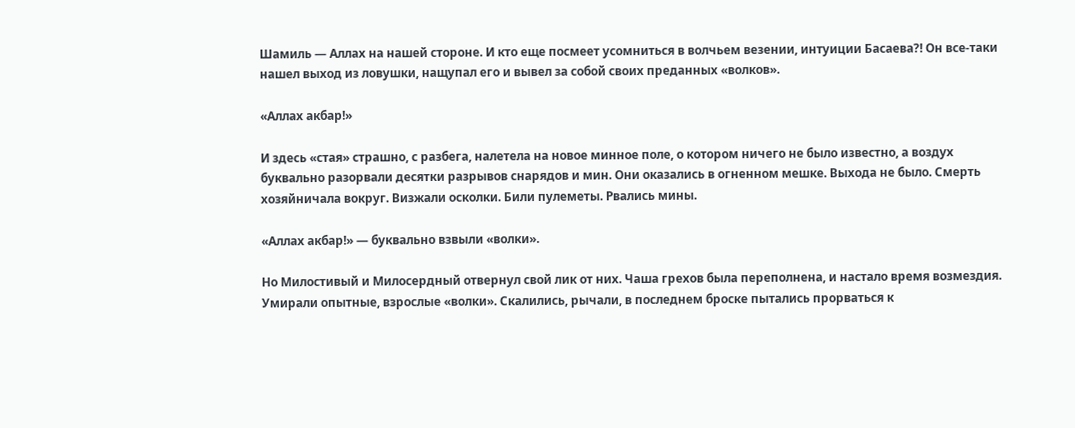Шамиль — Аллах на нашей стороне. И кто еще посмеет усомниться в волчьем везении, интуиции Басаева?! Он все-таки нашел выход из ловушки, нащупал его и вывел за собой своих преданных «волков».

«Аллах акбар!»

И здесь «стая» страшно, с разбега, налетела на новое минное поле, о котором ничего не было известно, а воздух буквально разорвали десятки разрывов снарядов и мин. Они оказались в огненном мешке. Выхода не было. Смерть хозяйничала вокруг. Визжали осколки. Били пулеметы. Рвались мины.

«Аллах акбар!» — буквально взвыли «волки».

Но Милостивый и Милосердный отвернул свой лик от них. Чаша грехов была переполнена, и настало время возмездия. Умирали опытные, взрослые «волки». Скалились, рычали, в последнем броске пытались прорваться к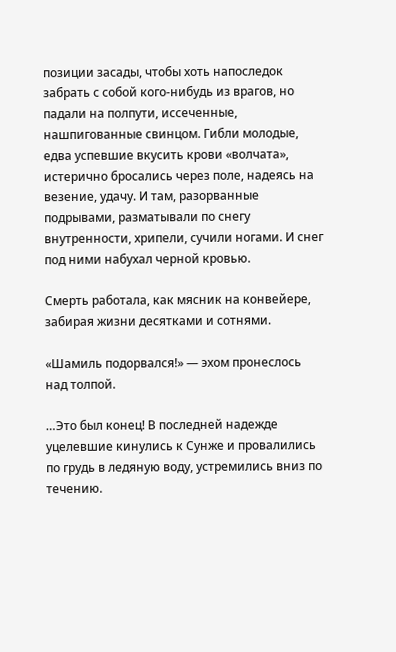позиции засады, чтобы хоть напоследок забрать с собой кого-нибудь из врагов, но падали на полпути, иссеченные, нашпигованные свинцом. Гибли молодые, едва успевшие вкусить крови «волчата», истерично бросались через поле, надеясь на везение, удачу. И там, разорванные подрывами, разматывали по снегу внутренности, хрипели, сучили ногами. И снег под ними набухал черной кровью.

Смерть работала, как мясник на конвейере, забирая жизни десятками и сотнями.

«Шамиль подорвался!» — эхом пронеслось над толпой.

…Это был конец! В последней надежде уцелевшие кинулись к Сунже и провалились по грудь в ледяную воду, устремились вниз по течению.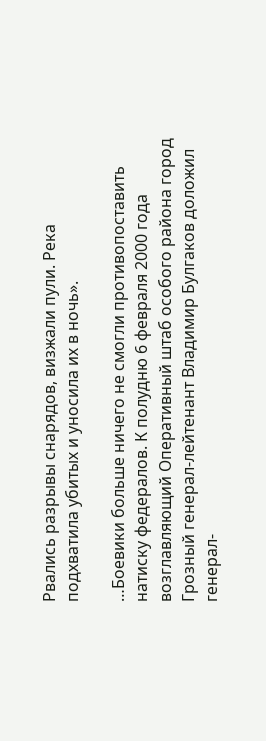Рвались разрывы снарядов, визжали пули. Река подхватила убитых и уносила их в ночь».

…Боевики больше ничего не смогли противопоставить натиску федералов. К полудню 6 февраля 2000 года возглавляющий Оперативный штаб особого района город Грозный генерал-лейтенант Владимир Булгаков доложил генерал-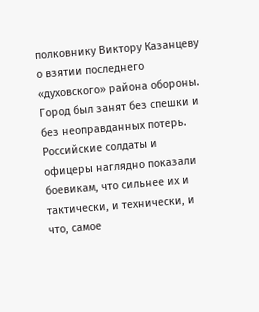полковнику Виктору Казанцеву о взятии последнего «духовского» района обороны. Город был занят без спешки и без неоправданных потерь. Российские солдаты и офицеры наглядно показали боевикам, что сильнее их и тактически, и технически, и что, самое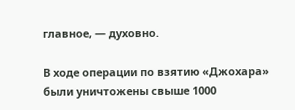главное, — духовно.

В ходе операции по взятию «Джохара» были уничтожены свыше 1000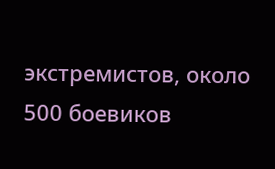экстремистов, около 500 боевиков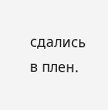сдались в плен.